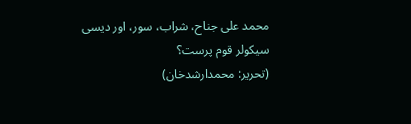محمد علی جناح، شراب، سور، اور دیسی سیکولر قوم پرست؟
(تحریر: محمدارشدخان)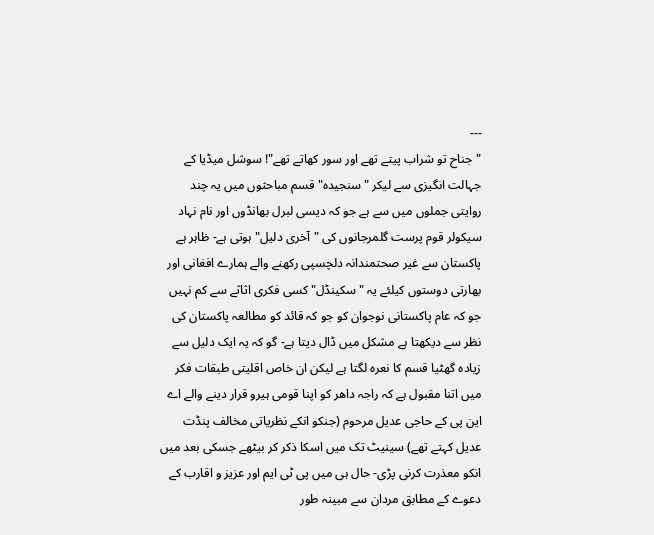---
"جناح تو شراب پیتے تھے اور سور کھاتے تھے"! سوشل میڈیا کے جہالت انگیزی سے لیکر "سنجیدہ" قسم مباحثوں میں یہ چند روایتی جملوں میں سے ہے جو کہ دیسی لبرل بھانڈوں اور نام نہاد سیکولر قوم پرست گلمرجانوں کی "آخری دلیل" ہوتی ہے- ظاہر ہے پاکستان سے غیر صحتمندانہ دلچسپی رکھنے والے ہمارے افغانی اور بھارتی دوستوں کیلئے یہ "سکینڈل" کسی فکری اثاثے سے کم نہیں جو کہ عام پاکستانی نوجوان کو جو کہ قائد کو مطالعہ پاکستان کی نظر سے دیکھتا ہے مشکل میں ڈال دیتا ہے- گو کہ یہ ایک دلیل سے زیادہ گھٹیا قسم کا نعرہ لگتا ہے لیکن ان خاص اقلیتی طبقات فکر میں اتنا مقبول ہے کہ راجہ داھر کو اپنا قومی ہیرو قرار دینے والے اے این پی کے حاجی عدیل مرحوم (جنکو انکے نظریاتی مخالف پنڈت عدیل کہتے تھے) سینیٹ تک میں اسکا ذکر کر بیٹھے جسکی بعد میں انکو معذرت کرنی پڑی- حال ہی میں پی ٹی ایم اور عزیز و اقارب کے دعوے کے مطابق مردان سے مبینہ طور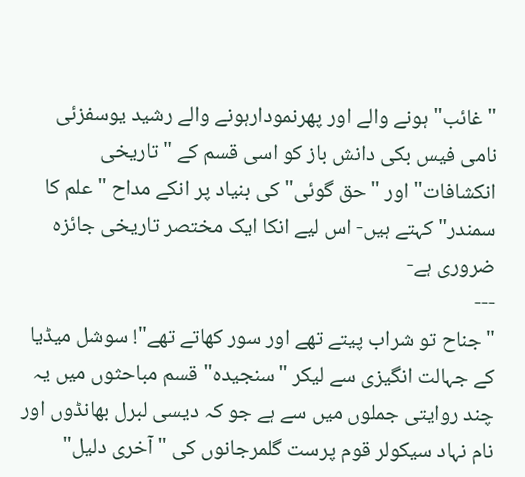"غائب" ہونے والے اور پھرنمودارہونے والے رشید یوسفزئی نامی فیس بکی دانش باز کو اسی قسم کے "تاریخی انکشافات" اور "حق گوئی" کی بنیاد پر انکے مداح "علم کا سمندر" کہتے ہیں- اس لیے انکا ایک مختصر تاریخی جائزہ ضروری ہے-
---
"جناح تو شراب پیتے تھے اور سور کھاتے تھے"! سوشل میڈیا کے جہالت انگیزی سے لیکر "سنجیدہ" قسم مباحثوں میں یہ چند روایتی جملوں میں سے ہے جو کہ دیسی لبرل بھانڈوں اور نام نہاد سیکولر قوم پرست گلمرجانوں کی "آخری دلیل"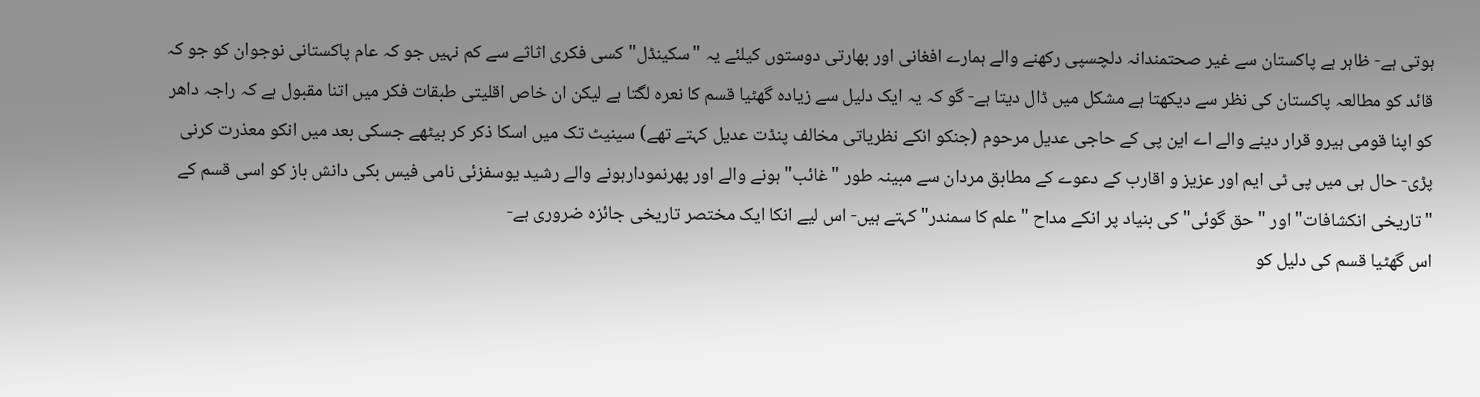ہوتی ہے- ظاہر ہے پاکستان سے غیر صحتمندانہ دلچسپی رکھنے والے ہمارے افغانی اور بھارتی دوستوں کیلئے یہ "سکینڈل" کسی فکری اثاثے سے کم نہیں جو کہ عام پاکستانی نوجوان کو جو کہ قائد کو مطالعہ پاکستان کی نظر سے دیکھتا ہے مشکل میں ڈال دیتا ہے- گو کہ یہ ایک دلیل سے زیادہ گھٹیا قسم کا نعرہ لگتا ہے لیکن ان خاص اقلیتی طبقات فکر میں اتنا مقبول ہے کہ راجہ داھر کو اپنا قومی ہیرو قرار دینے والے اے این پی کے حاجی عدیل مرحوم (جنکو انکے نظریاتی مخالف پنڈت عدیل کہتے تھے) سینیٹ تک میں اسکا ذکر کر بیٹھے جسکی بعد میں انکو معذرت کرنی پڑی- حال ہی میں پی ٹی ایم اور عزیز و اقارب کے دعوے کے مطابق مردان سے مبینہ طور "غائب" ہونے والے اور پھرنمودارہونے والے رشید یوسفزئی نامی فیس بکی دانش باز کو اسی قسم کے "تاریخی انکشافات" اور "حق گوئی" کی بنیاد پر انکے مداح "علم کا سمندر" کہتے ہیں- اس لیے انکا ایک مختصر تاریخی جائزہ ضروری ہے-
اس گھٹیا قسم کی دلیل کو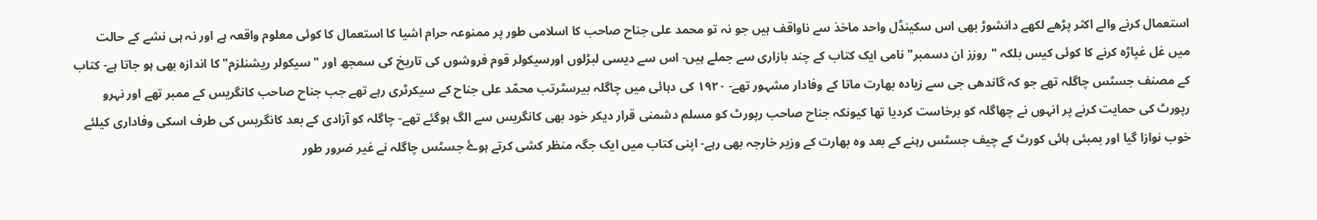استعمال کرنے والے اکثر پڑھے لکھے دانشوڑ بھی اس سکینڈل واحد ماخذ سے ناواقف ہیں جو نہ تو محمد علی جناح صاحب کا اسلامی طور پر ممنوعہ حرام اشیا کا استعمال کا کوئی معلوم واقعہ ہے اور نہ ہی نشے کے حالت میں غل غپاڑہ کرنے کا کوئی کیس بلکہ "روزز ان دسمبر" نامی ایک کتاب کے چند بازاری سے جملے ہیں- اس سے دیسی لبڑلوں اورسیکولر قوم فروشوں کی تاریخ کی سمجھ اور "سیکولر ریشنلزم" کا اندازہ بھی ہو جاتا ہے- کتاب کے مصنف جسٹس چاگلہ تھے جو کہ گاندھی جی سے زیادہ بھارت ماتا کے وفادار مشہور تھے- ١٩٢٠ کی دہائی میں چاگلہ بیرسٹرتب محمّد علی جناح کے سیکرٹری رہے تھے جب جناح صاحب کانگریس کے ممبر تھے اور نہرو رپورٹ کی حمایت کرنے پر انہوں نے چھاگلہ کو برخاست کردیا تھا کیونکہ جناح صاحب رپورٹ کو مسلم دشمنی قرار دیکر خود بھی کانگریس سے الگ ہوگئے تھے- چاگلہ کو آزادی کے بعد کانگریس کی طرف اسکی وفاداری کیلئے خوب نوازا گیا اور بمبئی ہائی کورٹ کے چیف جسٹس رہنے کے بعد وہ بھارت کے وزیر خارجہ بھی رہے- اپنی کتاب میں ایک جگہ منظر کشی کرتے ہوۓ جسٹس چاگلہ نے غیر ضرور طور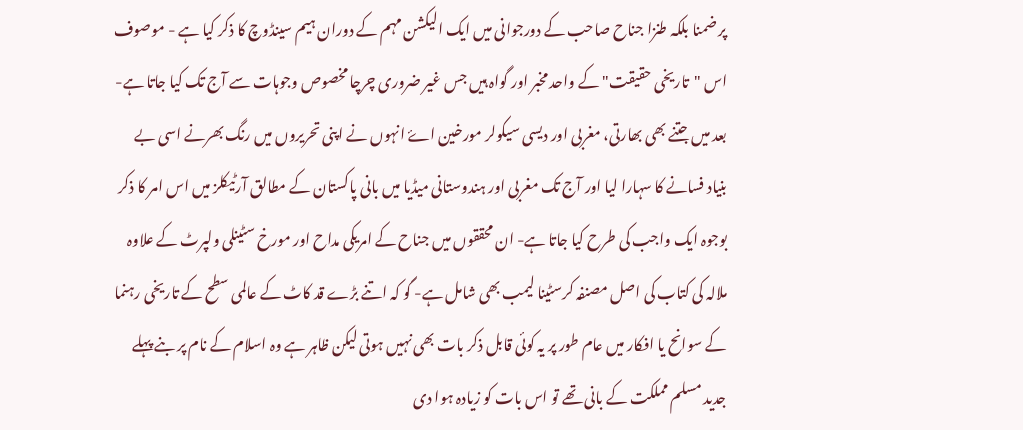پر ضمنا بلکہ طنزا جناح صاحب کے دورجوانی میں ایک الیکشن مہم کے دوران ہیم سینڈوچ کا ذکر کیا ہے - موصوف اس "تاریخی حقیقت" کے واحد مخبر اور گواہ ہیں جس غیر ضروری چرچا مخصوص وجوہات سے آج تک کیا جاتا ہے- بعد میں جتنے بھی بھارتی، مغربی اور دیسی سیکولر مورخین اۓ انہوں نے اپنی تحریروں میں رنگ بھرنے اسی بے بنیاد فسانے کا سہارا لیا اور آج تک مغربی اور ہندوستانی میڈیا میں بانی پاکستان کے مطالق آرٹیکلز میں اس امر کا ذکر بوجوہ ایک واجب کی طرح کیا جاتا ہے- ان محققوں میں جناح کے امریکی مداح اور مورخ سٹینلی ولپرٹ کے علاوہ ملالہ کی کتاب کی اصل مصنفہ کرسٹینا لیمب بھی شامل ہے- گو کہ اتنے بڑے قد کاٹ کے عالمی سطح کے تاریخی رہنما کے سوانح یا افکار میں عام طور پر یہ کوئی قابل ذکر بات بھی نہیں ہوتی لیکن ظاہر ہے وہ اسلام کے نام پر بنے پہلے جدید مسلم مملکت کے بانی تھے تو اس بات کو زیادہ ہوا دی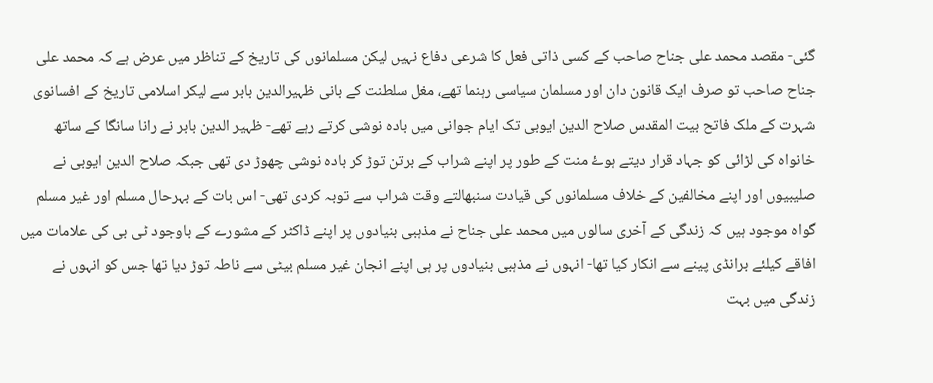گئی- مقصد محمد علی جناح صاحب کے کسی ذاتی فعل کا شرعی دفاع نہیں لیکن مسلمانوں کی تاریخ کے تناظر میں عرض ہے کہ محمد علی جناح صاحب تو صرف ایک قانون دان اور مسلمان سیاسی رہنما تھے، مغل سلطنت کے بانی ظہیرالدین بابر سے لیکر اسلامی تاریخ کے افسانوی شہرت کے ملک فاتح بیت المقدس صلاح الدین ایوبی تک ایام جوانی میں بادہ نوشی کرتے رہے تھے- ظہیر الدین بابر نے رانا سانگا کے ساتھ خانواہ کی لڑائی کو جہاد قرار دیتے ہوۓ منت کے طور پر اپنے شراب کے برتن توڑ کر بادہ نوشی چھوڑ دی تھی جبکہ صلاح الدین ایوبی نے صلیبیوں اور اپنے مخالفین کے خلاف مسلمانوں کی قیادت سنبھالتے وقت شراب سے توبہ کردی تھی- اس بات کے بہرحال مسلم اور غیر مسلم گواہ موجود ہیں کہ زندگی کے آخری سالوں میں محمد علی جناح نے مذہبی بنیادوں پر اپنے ڈاکٹر کے مشورے کے باوجود ٹی بی کی علامات میں افاقے کیلئے برانڈی پینے سے انکار کیا تھا- انہوں نے مذہبی بنیادوں پر ہی اپنے انجان غیر مسلم بیٹی سے ناطہ توڑ دیا تھا جس کو انہوں نے زندگی میں بہت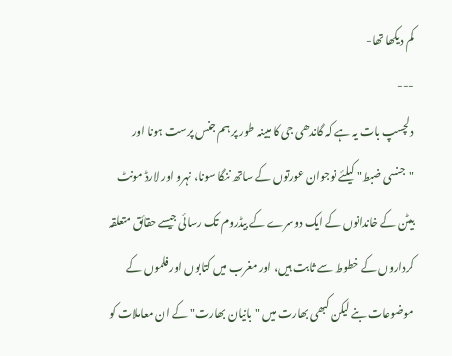کم دیکھا تھا-
---
دلچسپ بات یہ ہے کہ گاندھی جی کا مبینہ طور پر ہم جنس پرست ہونا اور "جنسی ضبط" کیلئے نوجوان عورتوں کے ساتھ ننگا سونا، نہرو اور لارڈ مونٹ بیٹن کے خاندانوں کے ایک دوسرے کے بیڈروم تک رسائی جیسے حقائق متعلقہ کرداروں کے خطوط سے ثابت ہیں، اور مغرب میں کتابوں اور فلموں کے موضوعات بنے لیکن کبھی بھارت میں "بانیان بھارت" کے ان معاملات کو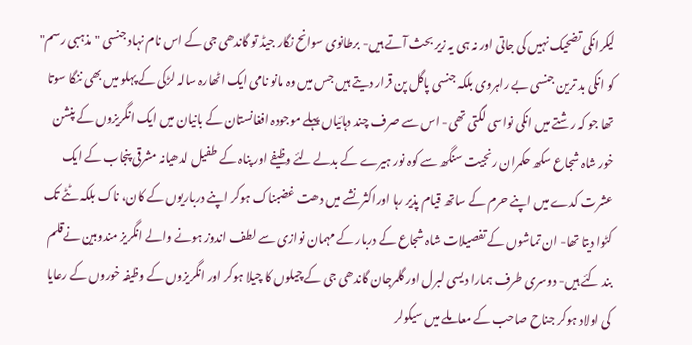لیکرانکی تضحیک نہیں کی جاتی اور نہ ہی یہ زیر بحث آتے ہیں- برطانوی سوانح نگار جیڈ تو گاندھی جی کے اس نام نہاد جنسی "مذہبی رسم" کو انکی بد ترین جنسی بے راہروی بلکہ جنسی پاگل پن قرار دیتے ہیں جس میں وہ مانو نامی ایک اٹھارہ سالہ لڑکی کے پہلو میں بھی ننگا سوتا تھا جو کہ رشتے میں انکی نواسی لگتی تھی- اس سے صرف چند دہائیاں پہلے موجودہ افغانستان کے بانیان میں ایک انگریزوں کے پنشن خور شاہ شجاع سکھ حکمران رنجیت سنگھ سے کوہ نور ہیرے کے بدلے لئے وظیفے اور پناہ کے طفیل لدھیانہ مشرقی پنجاب کے ایک عشرت کدے میں اپنے حرم کے ساتھ قیام پذیر رہا اوراکثر نشے میں دھت غضبناک ہوکر اپنے درباریوں کے کان، ناک بلکہ ٹٹے تک کٹوا دیتا تھا- ان تماشوں کے تفصیلات شاہ شجاع کے دربار کے مہمان نوازی سے لطف اندوز ہونے والے انگریز مندوبین نےقلم بند کئے ہیں- دوسری طرف ہمارا دیسی لبرل اور گلمرجان گاندھی جی کے چیلوں کا چیلا ہوکر اور انگریزوں کے وظیفہ خوروں کے رعایا کی اولاد ہوکر جناح صاحب کے معاملے میں سیکولر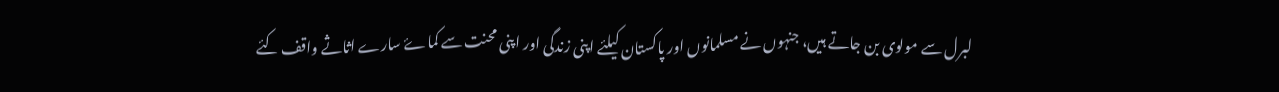لبرل سے مولوی بن جاتے ہیں، جنہوں نے مسلمانوں اور پاکستان کیلئے اپنی زندگی اور اپنی محنت سے کماۓ سارے اثاثے واقف کئے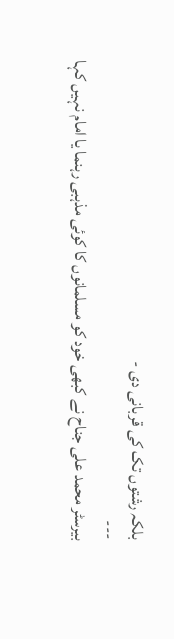بلکہ رشتوں تک کی قربانی دی -
---
بیرسٹر محمد علی جناح نے کبھی خود کو مسلمانوں کا کوئی مذہبی رہنما یا امام نہیں کہا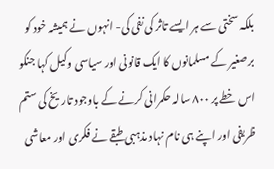بلکہ سختی سے ہر ایسے تاثر کی نفی کی- انہوں نے ہمیشہ خود کو برصغیر کے مسلمانوں کا ایک قانونی اور سیاسی وکیل کہا جنکو اس خطے پر ٨٠٠ سالہ حکمرانی کرنے کے باوجود تاریخ کی ستم ظریفی اور اپنے ہی نام نہاد مذہبی طبقے نے فکری اور معاشی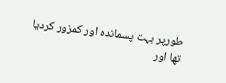طورپر بہت پسماندہ اور کمزور کردیا تھا اور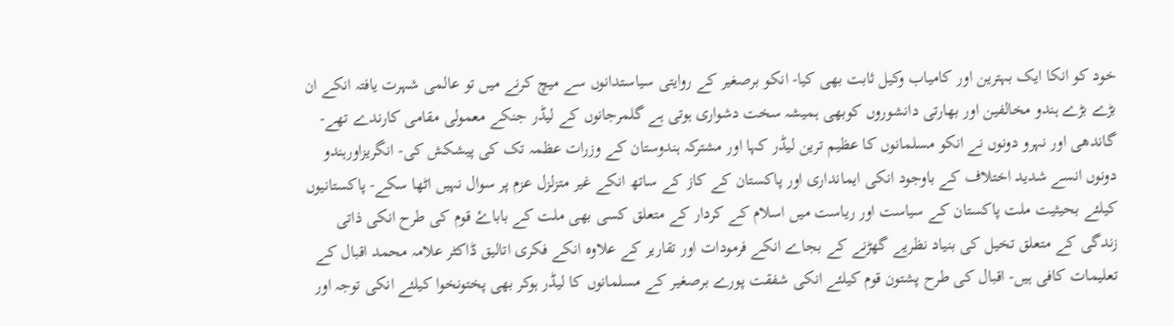خود کو انکا ایک بہترین اور کامیاب وکیل ثابت بھی کیا- انکو برصغیر کے روایتی سیاستدانوں سے میچ کرنے میں تو عالمی شہرت یافتہ انکے ان بڑے بڑے ہندو مخالفین اور بھارتی دانشوروں کوبھی ہمیشہ سخت دشواری ہوتی ہے گلمرجانوں کے لیڈر جنکے معمولی مقامی کارندے تھے- گاندھی اور نہرو دونوں نے انکو مسلمانوں کا عظیم ترین لیڈر کہا اور مشترکہ ہندوستان کے وزرات عظمہ تک کی پیشکش کی- انگریزاورہندو دونوں انسے شدید اختلاف کے باوجود انکی ایمانداری اور پاکستان کے کاز کے ساتھ انکے غیر متزلزل عزم پر سوال نہیں اٹھا سکے- پاکستانیوں کیلئے بحیثیت ملت پاکستان کے سیاست اور ریاست میں اسلام کے کردار کے متعلق کسی بھی ملت کے باباۓ قوم کی طرح انکی ذاتی زندگی کے متعلق تخیل کی بنیاد نظریے گھڑنے کے بجاے انکے فرمودات اور تقاریر کے علاوہ انکے فکری اتالیق ڈاکٹر علامہ محمد اقبال کے تعلیمات کافی ہیں- اقبال کی طرح پشتون قوم کیلئے انکی شفقت پورے برصغیر کے مسلمانوں کا لیڈر ہوکر بھی پختونخوا کیلئے انکی توجہ اور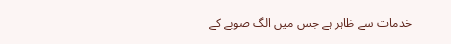خدمات سے ظاہر ہے جس میں الگ صوبے کے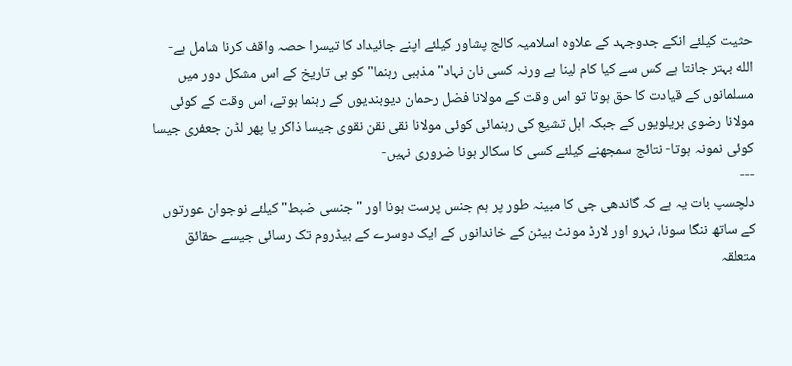حثیت کیلئے انکے جدوجہد کے علاوہ اسلامیہ کالج پشاور کیلئے اپنے جائیداد کا تیسرا حصہ واقف کرنا شامل ہے- الله بہتر جانتا ہے کس سے کیا کام لینا ہے ورنہ کسی نان نہاد" مذہبی رہنما" کو ہی تاریخ کے اس مشکل دور میں مسلمانوں کے قیادت کا حق ہوتا تو اس وقت کے مولانا فضل رحمان دیوبندیوں کے رہنما ہوتے، اس وقت کے کوئی مولانا رضوی بریلویوں کے جبکہ اہل تشیع کی رہنمائی کوئی مولانا نقی نقن نقوی جیسا ذاکر یا پھر لڈن جعفری جیسا کوئی نمونہ ہوتا- نتائج سمجھنے کیلئے کسی کا سکالر ہونا ضروری نہیں-
---
دلچسپ بات یہ ہے کہ گاندھی جی کا مبینہ طور پر ہم جنس پرست ہونا اور "جنسی ضبط" کیلئے نوجوان عورتوں کے ساتھ ننگا سونا، نہرو اور لارڈ مونٹ بیٹن کے خاندانوں کے ایک دوسرے کے بیڈروم تک رسائی جیسے حقائق متعلقہ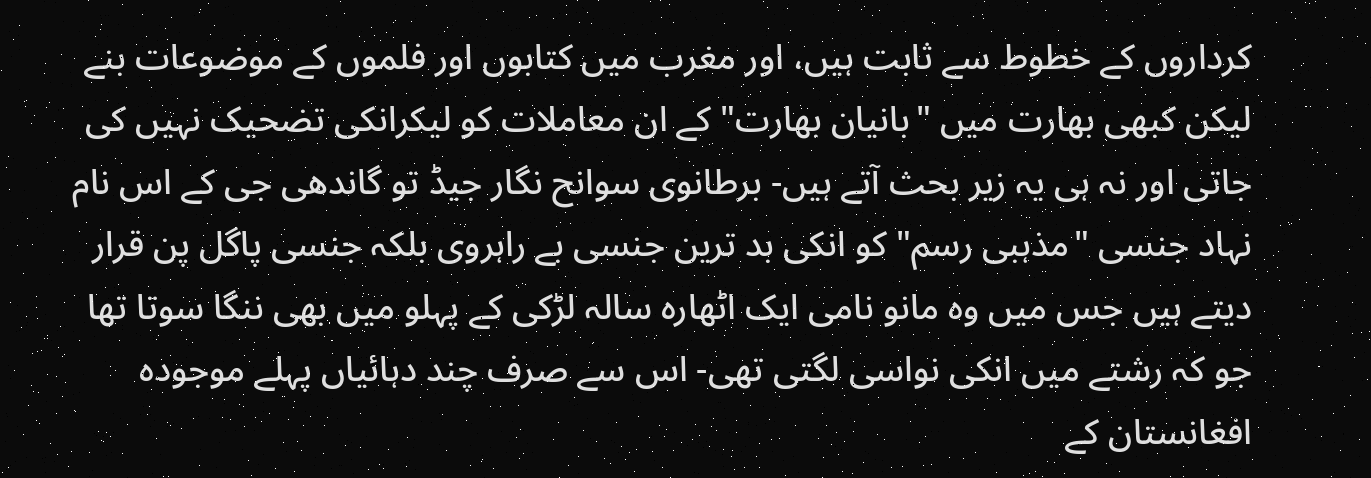کرداروں کے خطوط سے ثابت ہیں، اور مغرب میں کتابوں اور فلموں کے موضوعات بنے لیکن کبھی بھارت میں "بانیان بھارت" کے ان معاملات کو لیکرانکی تضحیک نہیں کی جاتی اور نہ ہی یہ زیر بحث آتے ہیں- برطانوی سوانح نگار جیڈ تو گاندھی جی کے اس نام نہاد جنسی "مذہبی رسم" کو انکی بد ترین جنسی بے راہروی بلکہ جنسی پاگل پن قرار دیتے ہیں جس میں وہ مانو نامی ایک اٹھارہ سالہ لڑکی کے پہلو میں بھی ننگا سوتا تھا جو کہ رشتے میں انکی نواسی لگتی تھی- اس سے صرف چند دہائیاں پہلے موجودہ افغانستان کے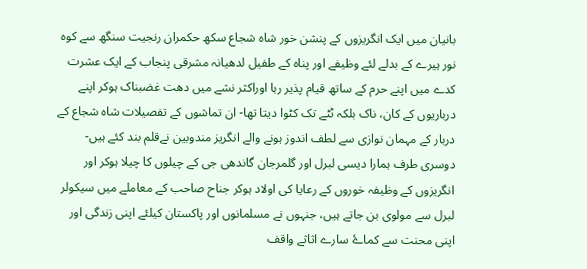بانیان میں ایک انگریزوں کے پنشن خور شاہ شجاع سکھ حکمران رنجیت سنگھ سے کوہ نور ہیرے کے بدلے لئے وظیفے اور پناہ کے طفیل لدھیانہ مشرقی پنجاب کے ایک عشرت کدے میں اپنے حرم کے ساتھ قیام پذیر رہا اوراکثر نشے میں دھت غضبناک ہوکر اپنے درباریوں کے کان، ناک بلکہ ٹٹے تک کٹوا دیتا تھا- ان تماشوں کے تفصیلات شاہ شجاع کے دربار کے مہمان نوازی سے لطف اندوز ہونے والے انگریز مندوبین نےقلم بند کئے ہیں- دوسری طرف ہمارا دیسی لبرل اور گلمرجان گاندھی جی کے چیلوں کا چیلا ہوکر اور انگریزوں کے وظیفہ خوروں کے رعایا کی اولاد ہوکر جناح صاحب کے معاملے میں سیکولر لبرل سے مولوی بن جاتے ہیں، جنہوں نے مسلمانوں اور پاکستان کیلئے اپنی زندگی اور اپنی محنت سے کماۓ سارے اثاثے واقف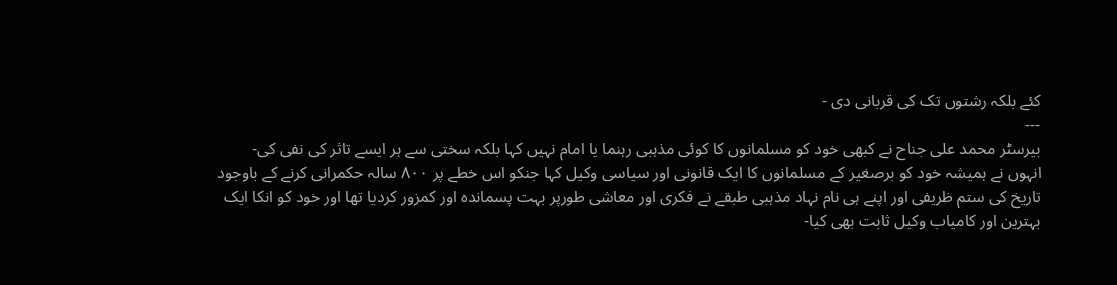کئے بلکہ رشتوں تک کی قربانی دی -
---
بیرسٹر محمد علی جناح نے کبھی خود کو مسلمانوں کا کوئی مذہبی رہنما یا امام نہیں کہا بلکہ سختی سے ہر ایسے تاثر کی نفی کی- انہوں نے ہمیشہ خود کو برصغیر کے مسلمانوں کا ایک قانونی اور سیاسی وکیل کہا جنکو اس خطے پر ٨٠٠ سالہ حکمرانی کرنے کے باوجود تاریخ کی ستم ظریفی اور اپنے ہی نام نہاد مذہبی طبقے نے فکری اور معاشی طورپر بہت پسماندہ اور کمزور کردیا تھا اور خود کو انکا ایک بہترین اور کامیاب وکیل ثابت بھی کیا-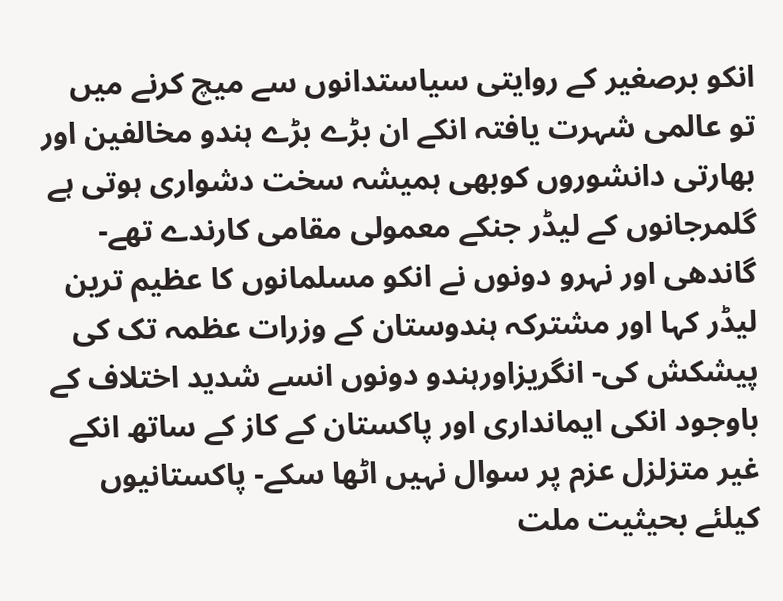انکو برصغیر کے روایتی سیاستدانوں سے میچ کرنے میں تو عالمی شہرت یافتہ انکے ان بڑے بڑے ہندو مخالفین اور بھارتی دانشوروں کوبھی ہمیشہ سخت دشواری ہوتی ہے گلمرجانوں کے لیڈر جنکے معمولی مقامی کارندے تھے- گاندھی اور نہرو دونوں نے انکو مسلمانوں کا عظیم ترین لیڈر کہا اور مشترکہ ہندوستان کے وزرات عظمہ تک کی پیشکش کی- انگریزاورہندو دونوں انسے شدید اختلاف کے باوجود انکی ایمانداری اور پاکستان کے کاز کے ساتھ انکے غیر متزلزل عزم پر سوال نہیں اٹھا سکے- پاکستانیوں کیلئے بحیثیت ملت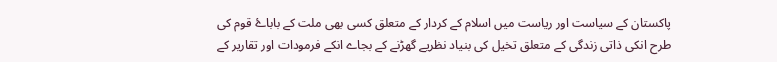پاکستان کے سیاست اور ریاست میں اسلام کے کردار کے متعلق کسی بھی ملت کے باباۓ قوم کی طرح انکی ذاتی زندگی کے متعلق تخیل کی بنیاد نظریے گھڑنے کے بجاے انکے فرمودات اور تقاریر کے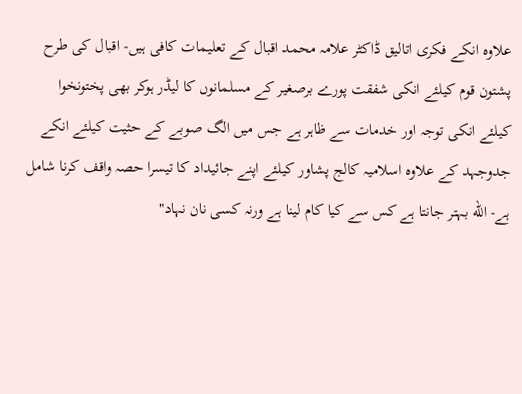علاوہ انکے فکری اتالیق ڈاکٹر علامہ محمد اقبال کے تعلیمات کافی ہیں- اقبال کی طرح پشتون قوم کیلئے انکی شفقت پورے برصغیر کے مسلمانوں کا لیڈر ہوکر بھی پختونخوا کیلئے انکی توجہ اور خدمات سے ظاہر ہے جس میں الگ صوبے کے حثیت کیلئے انکے جدوجہد کے علاوہ اسلامیہ کالج پشاور کیلئے اپنے جائیداد کا تیسرا حصہ واقف کرنا شامل ہے- الله بہتر جانتا ہے کس سے کیا کام لینا ہے ورنہ کسی نان نہاد"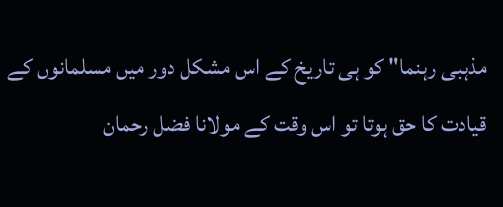مذہبی رہنما" کو ہی تاریخ کے اس مشکل دور میں مسلمانوں کے قیادت کا حق ہوتا تو اس وقت کے مولانا فضل رحمان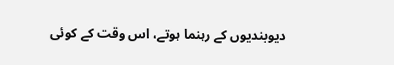دیوبندیوں کے رہنما ہوتے، اس وقت کے کوئی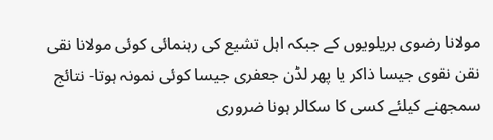مولانا رضوی بریلویوں کے جبکہ اہل تشیع کی رہنمائی کوئی مولانا نقی نقن نقوی جیسا ذاکر یا پھر لڈن جعفری جیسا کوئی نمونہ ہوتا- نتائج سمجھنے کیلئے کسی کا سکالر ہونا ضروری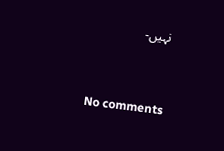نہیں-


No comments